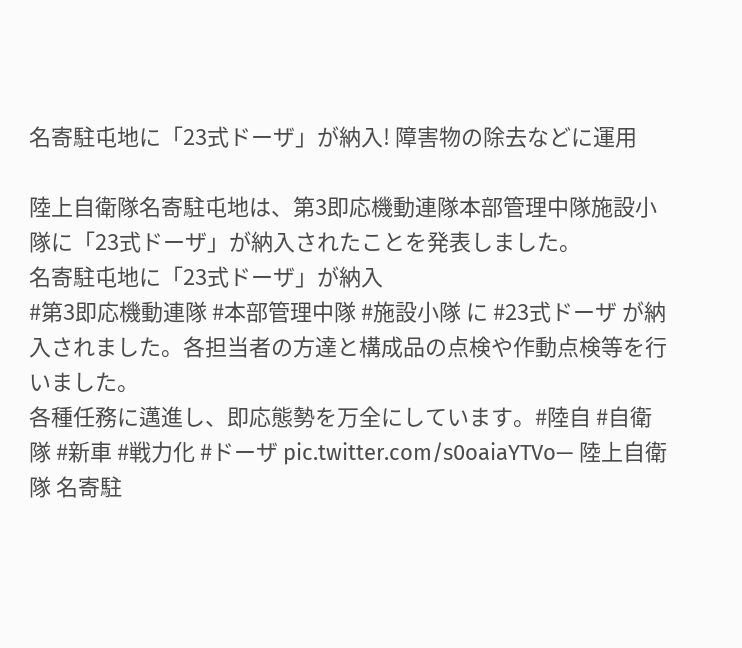名寄駐屯地に「23式ドーザ」が納入! 障害物の除去などに運用

陸上自衛隊名寄駐屯地は、第3即応機動連隊本部管理中隊施設小隊に「23式ドーザ」が納入されたことを発表しました。
名寄駐屯地に「23式ドーザ」が納入
#第3即応機動連隊 #本部管理中隊 #施設小隊 に #23式ドーザ が納入されました。各担当者の方達と構成品の点検や作動点検等を行いました。
各種任務に邁進し、即応態勢を万全にしています。#陸自 #自衛隊 #新車 #戦力化 #ドーザ pic.twitter.com/s0oaiaYTVo— 陸上自衛隊 名寄駐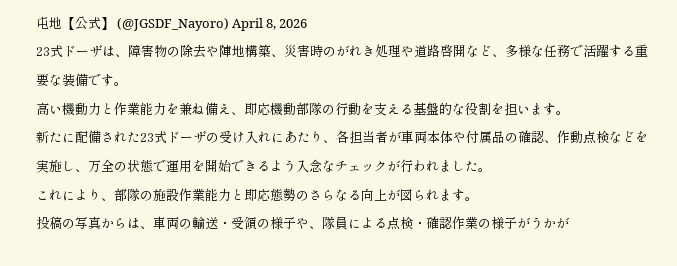屯地【公式】 (@JGSDF_Nayoro) April 8, 2026
23式ドーザは、障害物の除去や陣地構築、災害時のがれき処理や道路啓開など、多様な任務で活躍する重要な装備です。
高い機動力と作業能力を兼ね備え、即応機動部隊の行動を支える基盤的な役割を担います。
新たに配備された23式ドーザの受け入れにあたり、各担当者が車両本体や付属品の確認、作動点検などを実施し、万全の状態で運用を開始できるよう入念なチェックが行われました。
これにより、部隊の施設作業能力と即応態勢のさらなる向上が図られます。
投稿の写真からは、車両の輸送・受領の様子や、隊員による点検・確認作業の様子がうかが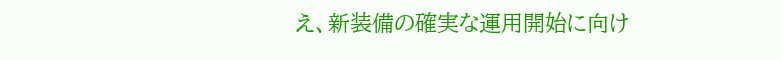え、新装備の確実な運用開始に向け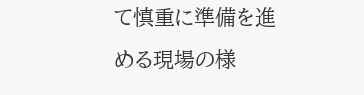て慎重に準備を進める現場の様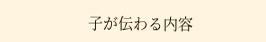子が伝わる内容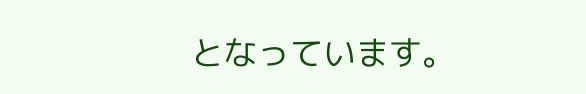となっています。